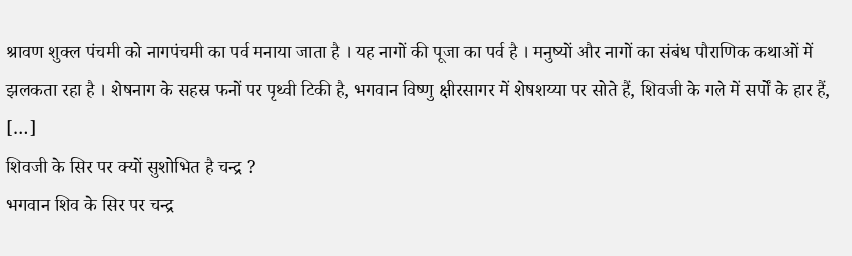श्रावण शुक्ल पंचमी को नागपंचमी का पर्व मनाया जाता है । यह नागों की पूजा का पर्व है । मनुष्यों और नागों का संबंध पौराणिक कथाओं में झलकता रहा है । शेषनाग के सहस्र फनों पर पृथ्वी टिकी है, भगवान विष्णु क्षीरसागर में शेषशय्या पर सोते हैं, शिवजी के गले में सर्पों के हार हैं, […]
शिवजी के सिर पर क्यों सुशोभित है चन्द्र ?
भगवान शिव के सिर पर चन्द्र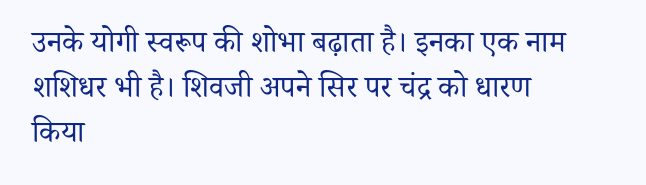उनके योगी स्वरूप की शोभा बढ़ाता है। इनका एक नाम शशिधर भी है। शिवजी अपने सिर पर चंद्र को धारण किया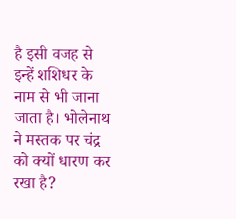है इसी वजह से इन्हें शशिधर के नाम से भी जाना जाता है। भोलेनाथ ने मस्तक पर चंद्र को क्यों धारण कर रखा है?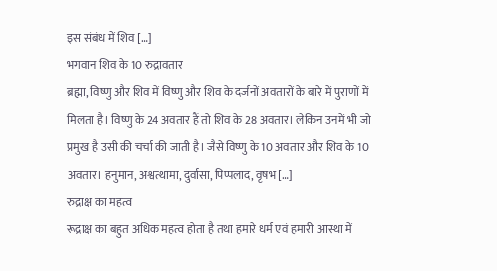इस संबंध में शिव […]
भगवान शिव के 10 रुद्रावतार
ब्रह्मा, विष्णु और शिव में विष्णु और शिव के दर्जनों अवतारों के बारे में पुराणों में मिलता है। विष्णु के 24 अवतार हैं तो शिव के 28 अवतार। लेकिन उनमें भी जो प्रमुख है उसी की चर्चा की जाती है। जैसे विष्णु के 10 अवतार और शिव के 10 अवतार। हनुमान, अश्वत्थामा, दुर्वासा, पिप्पलाद, वृषभ […]
रुद्राक्ष का महत्व
रूद्राक्ष का बहुत अधिक महत्व होता है तथा हमारे धर्म एवं हमारी आस्था में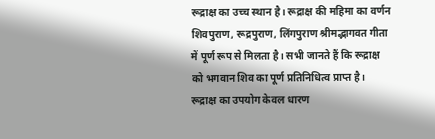रूद्राक्ष का उच्च स्थान है। रूद्राक्ष की महिमा का वर्णन शिवपुराण, रूद्रपुराण, लिंगपुराण श्रीमद्भागवत गीता में पूर्ण रूप से मिलता है। सभी जानते हैं कि रूद्राक्ष को भगवान शिव का पूर्ण प्रतिनिधित्व प्राप्त है। रूद्राक्ष का उपयोग केवल धारण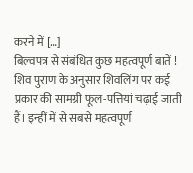करने में […]
बिल्वपत्र से संबंधित कुछ महत्वपूर्ण बातें !
शिव पुराण के अनुसार शिवलिंग पर कई प्रकार की सामग्री फूल-पत्तियां चढ़ाई जाती हैं। इन्हीं में से सबसे महत्वपूर्ण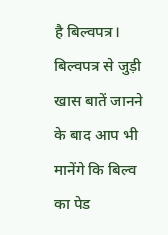है बिल्वपत्र। बिल्वपत्र से जुड़ी खास बातें जानने के बाद आप भी मानेंगे कि बिल्व का पेड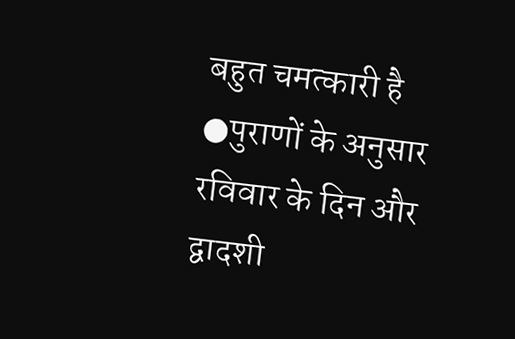बहुत चमत्कारी है ●पुराणों के अनुसार रविवार के दिन और द्वादशी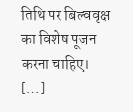तिथि पर बिल्ववृक्ष का विशेष पूजन करना चाहिए। […]